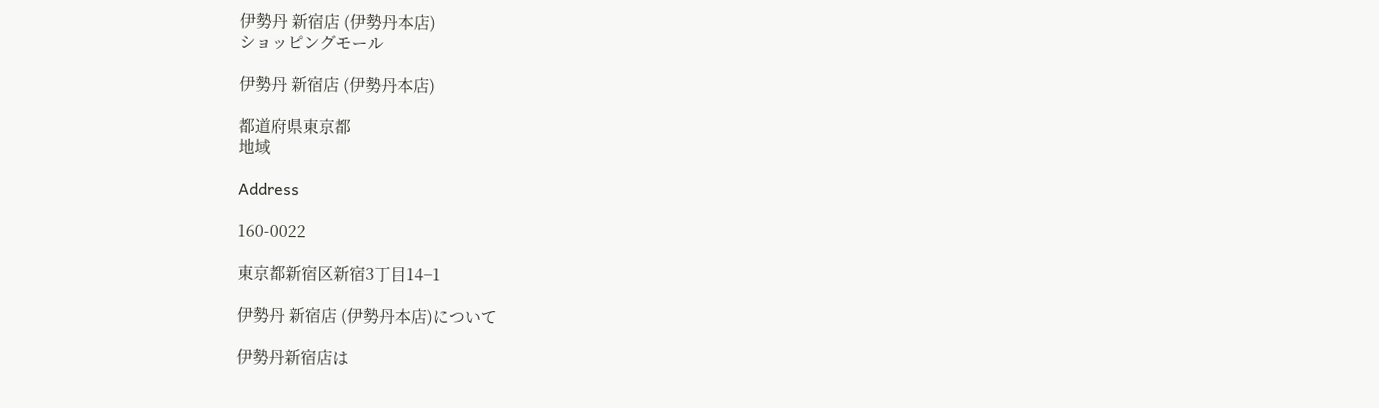伊勢丹 新宿店 (伊勢丹本店)
ショッピングモール

伊勢丹 新宿店 (伊勢丹本店)

都道府県東京都
地域

Address

160-0022

東京都新宿区新宿3丁目14−1

伊勢丹 新宿店 (伊勢丹本店)について

伊勢丹新宿店は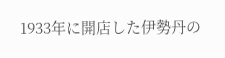1933年に開店した伊勢丹の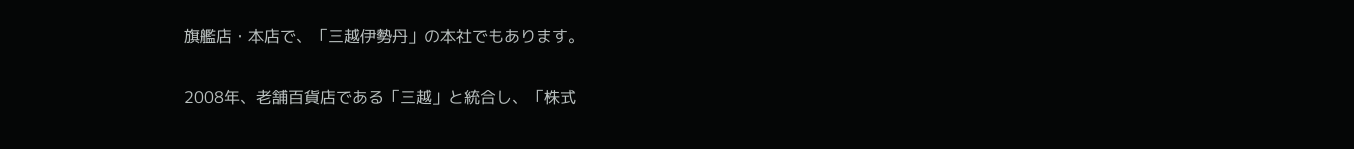旗艦店・本店で、「三越伊勢丹」の本社でもあります。

2008年、老舗百貨店である「三越」と統合し、「株式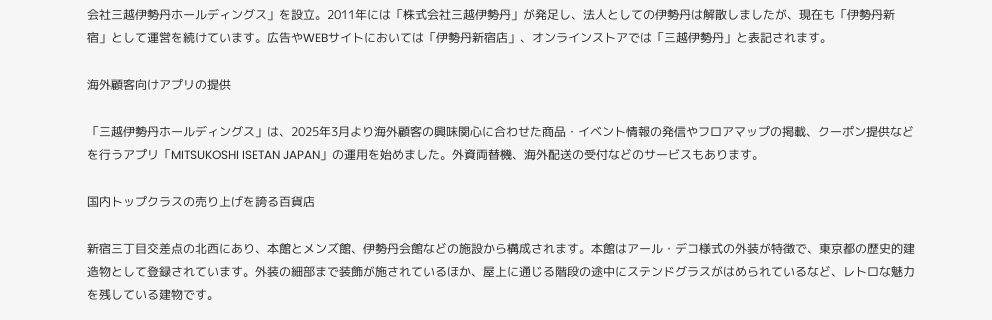会社三越伊勢丹ホールディングス」を設立。2011年には「株式会社三越伊勢丹」が発足し、法人としての伊勢丹は解散しましたが、現在も「伊勢丹新宿」として運営を続けています。広告やWEBサイトにおいては「伊勢丹新宿店」、オンラインストアでは「三越伊勢丹」と表記されます。

海外顧客向けアプリの提供

「三越伊勢丹ホールディングス」は、2025年3月より海外顧客の興味関心に合わせた商品・イベント情報の発信やフロアマップの掲載、クーポン提供などを行うアプリ「MITSUKOSHI ISETAN JAPAN」の運用を始めました。外資両替機、海外配送の受付などのサービスもあります。

国内トップクラスの売り上げを誇る百貨店

新宿三丁目交差点の北西にあり、本館とメンズ館、伊勢丹会館などの施設から構成されます。本館はアール・デコ様式の外装が特徴で、東京都の歴史的建造物として登録されています。外装の細部まで装飾が施されているほか、屋上に通じる階段の途中にステンドグラスがはめられているなど、レトロな魅力を残している建物です。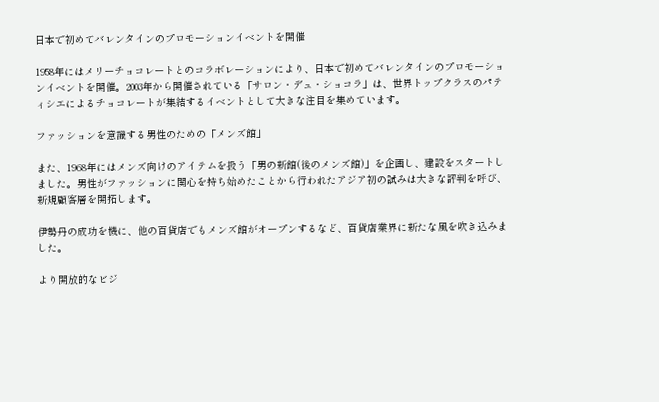日本で初めてバレンタインのプロモーションイベントを開催

1958年にはメリーチョコレートとのコラボレーションにより、日本で初めてバレンタインのプロモーションイベントを開催。2003年から開催されている「サロン・デュ・ショコラ」は、世界トップクラスのパティシエによるチョコレートが集結するイベントとして大きな注目を集めています。

ファッションを意識する男性のための「メンズ館」

また、1968年にはメンズ向けのアイテムを扱う「男の新館(後のメンズ館)」を企画し、建設をスタートしました。男性がファッションに関心を持ち始めたことから行われたアジア初の試みは大きな評判を呼び、新規顧客層を開拓します。

伊勢丹の成功を機に、他の百貨店でもメンズ館がオープンするなど、百貨店業界に新たな風を吹き込みました。

より開放的なビジ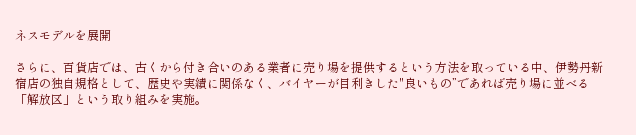ネスモデルを展開

さらに、百貨店では、古くから付き合いのある業者に売り場を提供するという方法を取っている中、伊勢丹新宿店の独自規格として、歴史や実績に関係なく、バイヤーが目利きした"良いもの”であれば売り場に並べる「解放区」という取り組みを実施。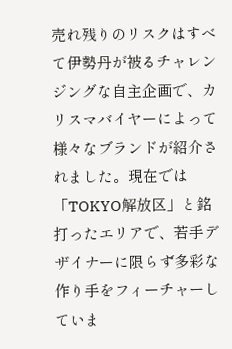売れ残りのリスクはすべて伊勢丹が被るチャレンジングな自主企画で、カリスマバイヤーによって様々なブランドが紹介されました。現在では「TOKYO解放区」と銘打ったエリアで、若手デザイナーに限らず多彩な作り手をフィーチャーしていま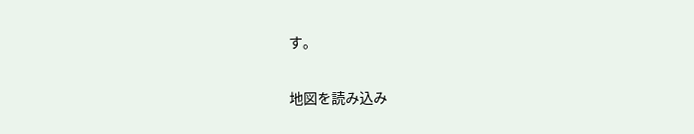す。

地図を読み込み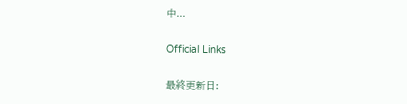中...

Official Links

最終更新日: